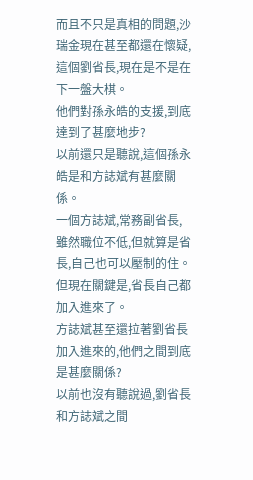而且不只是真相的問題,沙瑞金現在甚至都還在懷疑,這個劉省長,現在是不是在下一盤大棋。
他們對孫永皓的支援,到底達到了甚麼地步?
以前還只是聽說,這個孫永皓是和方誌斌有甚麼關係。
一個方誌斌,常務副省長,雖然職位不低,但就算是省長,自己也可以壓制的住。
但現在關鍵是,省長自己都加入進來了。
方誌斌甚至還拉著劉省長加入進來的,他們之間到底是甚麼關係?
以前也沒有聽說過,劉省長和方誌斌之間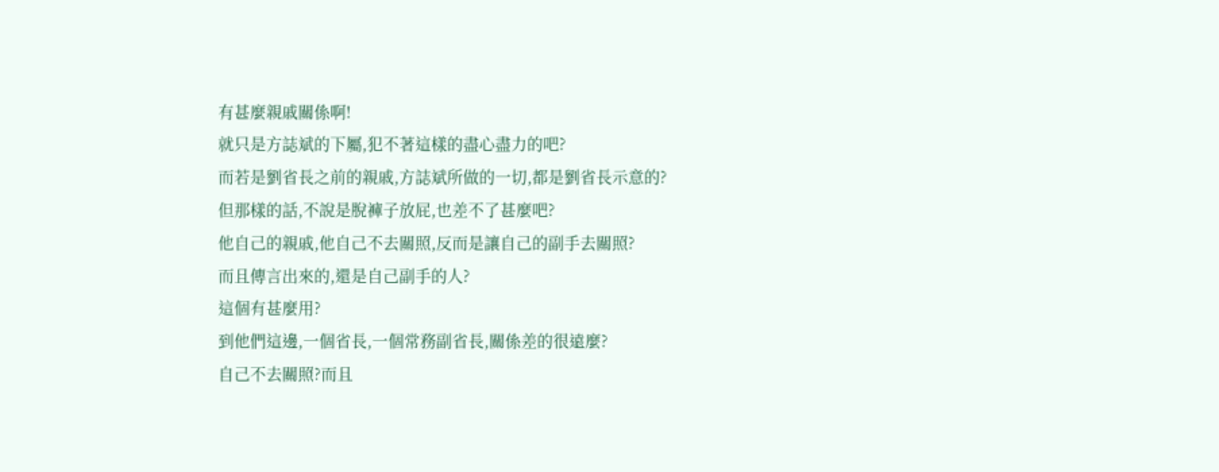有甚麼親戚關係啊!
就只是方誌斌的下屬,犯不著這樣的盡心盡力的吧?
而若是劉省長之前的親戚,方誌斌所做的一切,都是劉省長示意的?
但那樣的話,不說是脫褲子放屁,也差不了甚麼吧?
他自己的親戚,他自己不去關照,反而是讓自己的副手去關照?
而且傳言出來的,還是自己副手的人?
這個有甚麼用?
到他們這邊,一個省長,一個常務副省長,關係差的很遠麼?
自己不去關照?而且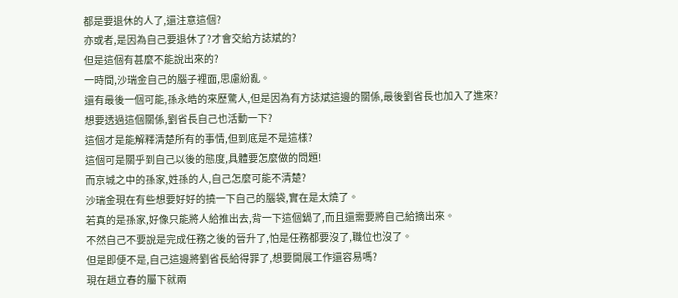都是要退休的人了,還注意這個?
亦或者,是因為自己要退休了?才會交給方誌斌的?
但是這個有甚麼不能說出來的?
一時間,沙瑞金自己的腦子裡面,思慮紛亂。
還有最後一個可能,孫永皓的來歷驚人,但是因為有方誌斌這邊的關係,最後劉省長也加入了進來?
想要透過這個關係,劉省長自己也活動一下?
這個才是能解釋清楚所有的事情,但到底是不是這樣?
這個可是關乎到自己以後的態度,具體要怎麼做的問題!
而京城之中的孫家,姓孫的人,自己怎麼可能不清楚?
沙瑞金現在有些想要好好的撓一下自己的腦袋,實在是太燒了。
若真的是孫家,好像只能將人給推出去,背一下這個鍋了,而且還需要將自己給摘出來。
不然自己不要說是完成任務之後的晉升了,怕是任務都要沒了,職位也沒了。
但是即便不是,自己這邊將劉省長給得罪了,想要開展工作還容易嗎?
現在趙立春的屬下就兩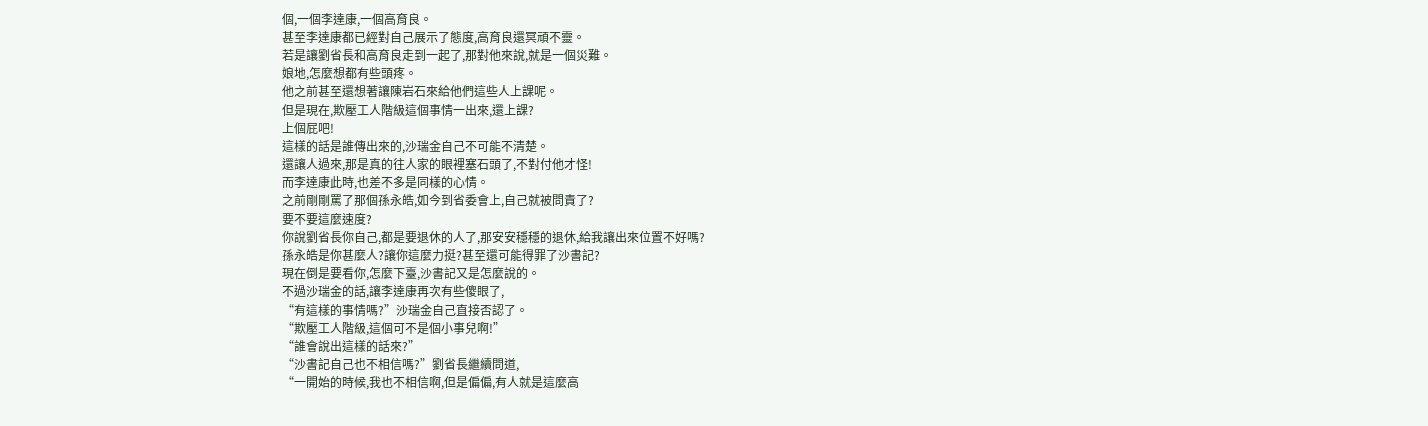個,一個李達康,一個高育良。
甚至李達康都已經對自己展示了態度,高育良還冥頑不靈。
若是讓劉省長和高育良走到一起了,那對他來說,就是一個災難。
娘地,怎麼想都有些頭疼。
他之前甚至還想著讓陳岩石來給他們這些人上課呢。
但是現在,欺壓工人階級這個事情一出來,還上課?
上個屁吧!
這樣的話是誰傳出來的,沙瑞金自己不可能不清楚。
還讓人過來,那是真的往人家的眼裡塞石頭了,不對付他才怪!
而李達康此時,也差不多是同樣的心情。
之前剛剛罵了那個孫永皓,如今到省委會上,自己就被問責了?
要不要這麼速度?
你說劉省長你自己,都是要退休的人了,那安安穩穩的退休,給我讓出來位置不好嗎?
孫永皓是你甚麼人?讓你這麼力挺?甚至還可能得罪了沙書記?
現在倒是要看你,怎麼下臺,沙書記又是怎麼說的。
不過沙瑞金的話,讓李達康再次有些傻眼了,
“有這樣的事情嗎?”沙瑞金自己直接否認了。
“欺壓工人階級,這個可不是個小事兒啊!”
“誰會說出這樣的話來?”
“沙書記自己也不相信嗎?”劉省長繼續問道,
“一開始的時候,我也不相信啊,但是偏偏,有人就是這麼高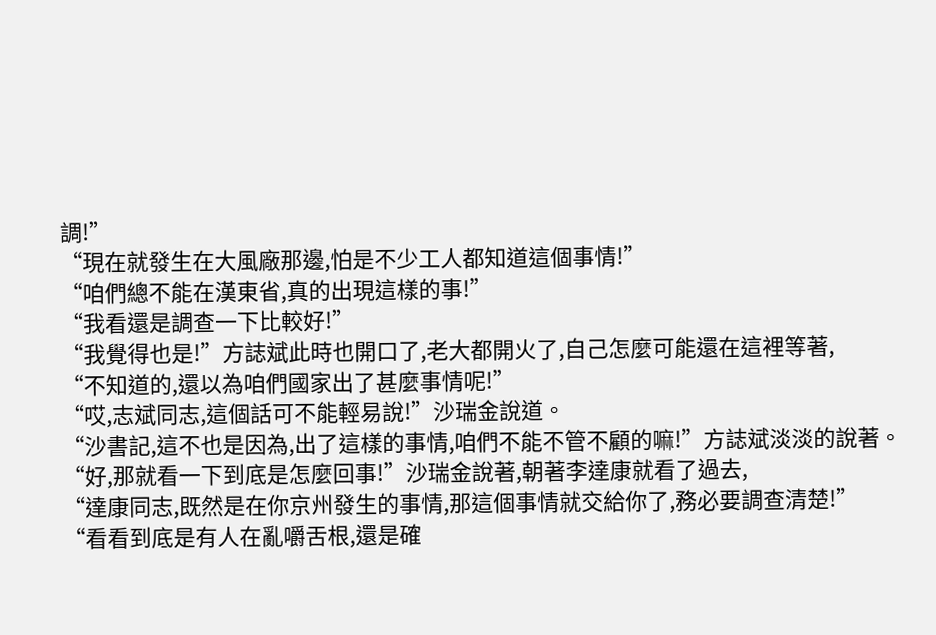調!”
“現在就發生在大風廠那邊,怕是不少工人都知道這個事情!”
“咱們總不能在漢東省,真的出現這樣的事!”
“我看還是調查一下比較好!”
“我覺得也是!”方誌斌此時也開口了,老大都開火了,自己怎麼可能還在這裡等著,
“不知道的,還以為咱們國家出了甚麼事情呢!”
“哎,志斌同志,這個話可不能輕易說!”沙瑞金說道。
“沙書記,這不也是因為,出了這樣的事情,咱們不能不管不顧的嘛!”方誌斌淡淡的說著。
“好,那就看一下到底是怎麼回事!”沙瑞金說著,朝著李達康就看了過去,
“達康同志,既然是在你京州發生的事情,那這個事情就交給你了,務必要調查清楚!”
“看看到底是有人在亂嚼舌根,還是確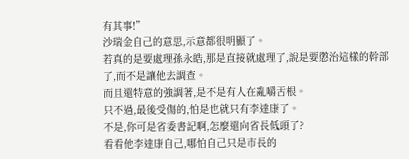有其事!”
沙瑞金自己的意思,示意都很明顯了。
若真的是要處理孫永皓,那是直接就處理了,說是要懲治這樣的幹部了,而不是讓他去調查。
而且還特意的強調著,是不是有人在亂嚼舌根。
只不過,最後受傷的,怕是也就只有李達康了。
不是,你可是省委書記啊,怎麼還向省長低頭了?
看看他李達康自己,哪怕自己只是市長的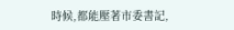時候,都能壓著市委書記,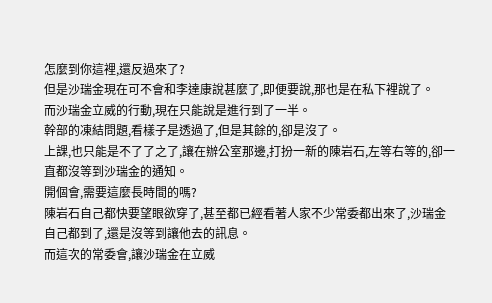怎麼到你這裡,還反過來了?
但是沙瑞金現在可不會和李達康說甚麼了,即便要說,那也是在私下裡說了。
而沙瑞金立威的行動,現在只能說是進行到了一半。
幹部的凍結問題,看樣子是透過了,但是其餘的,卻是沒了。
上課,也只能是不了了之了,讓在辦公室那邊,打扮一新的陳岩石,左等右等的,卻一直都沒等到沙瑞金的通知。
開個會,需要這麼長時間的嗎?
陳岩石自己都快要望眼欲穿了,甚至都已經看著人家不少常委都出來了,沙瑞金自己都到了,還是沒等到讓他去的訊息。
而這次的常委會,讓沙瑞金在立威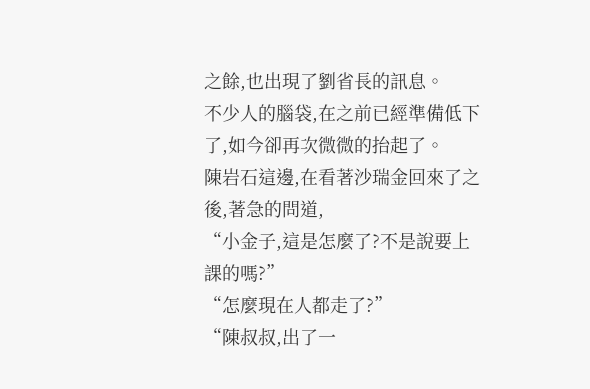之餘,也出現了劉省長的訊息。
不少人的腦袋,在之前已經準備低下了,如今卻再次微微的抬起了。
陳岩石這邊,在看著沙瑞金回來了之後,著急的問道,
“小金子,這是怎麼了?不是說要上課的嗎?”
“怎麼現在人都走了?”
“陳叔叔,出了一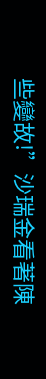些變故!”沙瑞金看著陳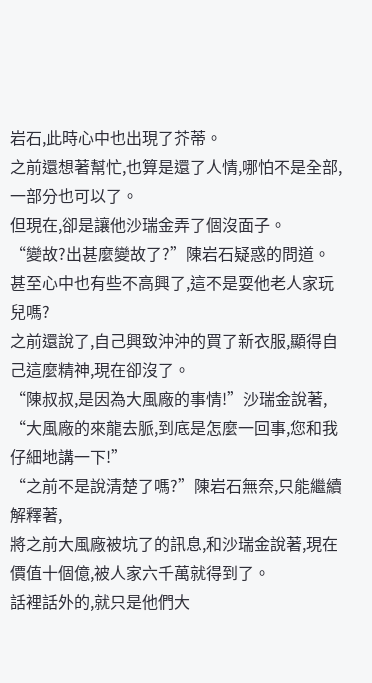岩石,此時心中也出現了芥蒂。
之前還想著幫忙,也算是還了人情,哪怕不是全部,一部分也可以了。
但現在,卻是讓他沙瑞金弄了個沒面子。
“變故?出甚麼變故了?”陳岩石疑惑的問道。
甚至心中也有些不高興了,這不是耍他老人家玩兒嗎?
之前還說了,自己興致沖沖的買了新衣服,顯得自己這麼精神,現在卻沒了。
“陳叔叔,是因為大風廠的事情!”沙瑞金說著,
“大風廠的來龍去脈,到底是怎麼一回事,您和我仔細地講一下!”
“之前不是說清楚了嗎?”陳岩石無奈,只能繼續解釋著,
將之前大風廠被坑了的訊息,和沙瑞金說著,現在價值十個億,被人家六千萬就得到了。
話裡話外的,就只是他們大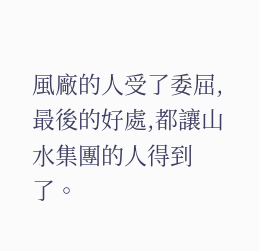風廠的人受了委屈,最後的好處,都讓山水集團的人得到了。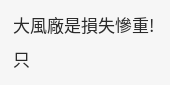大風廠是損失慘重!
只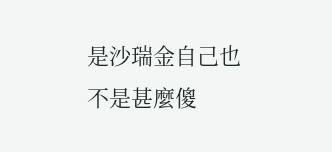是沙瑞金自己也不是甚麼傻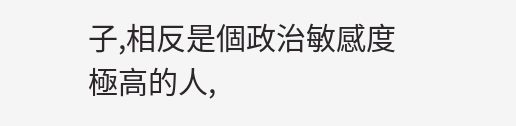子,相反是個政治敏感度極高的人,